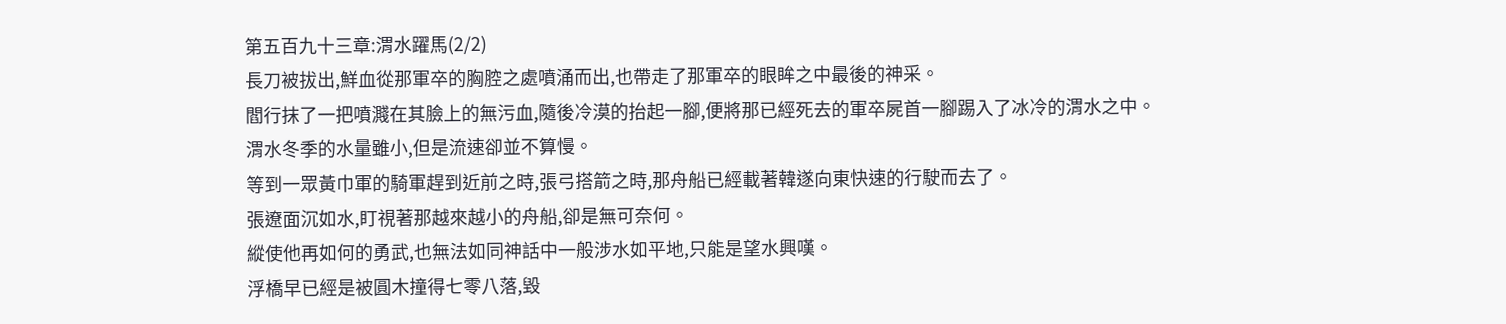第五百九十三章:渭水躍馬(2/2)
長刀被拔出,鮮血從那軍卒的胸腔之處噴涌而出,也帶走了那軍卒的眼眸之中最後的神采。
閻行抹了一把噴濺在其臉上的無污血,隨後冷漠的抬起一腳,便將那已經死去的軍卒屍首一腳踢入了冰冷的渭水之中。
渭水冬季的水量雖小,但是流速卻並不算慢。
等到一眾黃巾軍的騎軍趕到近前之時,張弓搭箭之時,那舟船已經載著韓遂向東快速的行駛而去了。
張遼面沉如水,盯視著那越來越小的舟船,卻是無可奈何。
縱使他再如何的勇武,也無法如同神話中一般涉水如平地,只能是望水興嘆。
浮橋早已經是被圓木撞得七零八落,毀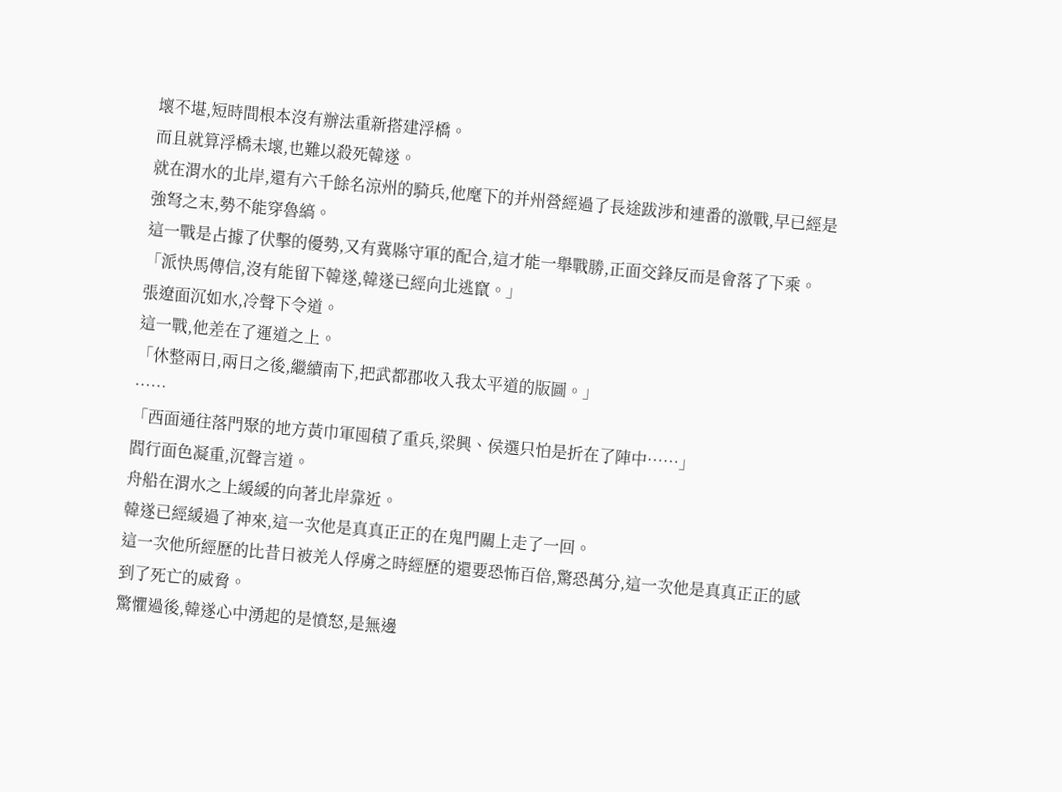壞不堪,短時間根本沒有辦法重新搭建浮橋。
而且就算浮橋未壞,也難以殺死韓遂。
就在渭水的北岸,還有六千餘名涼州的騎兵,他麾下的并州營經過了長途跋涉和連番的激戰,早已經是強弩之末,勢不能穿魯縞。
這一戰是占據了伏擊的優勢,又有冀縣守軍的配合,這才能一舉戰勝,正面交鋒反而是會落了下乘。
「派快馬傳信,沒有能留下韓遂,韓遂已經向北逃竄。」
張遼面沉如水,冷聲下令道。
這一戰,他差在了運道之上。
「休整兩日,兩日之後,繼續南下,把武都郡收入我太平道的版圖。」
……
「西面通往落門聚的地方黃巾軍囤積了重兵,梁興、侯選只怕是折在了陣中……」
閻行面色凝重,沉聲言道。
舟船在渭水之上緩緩的向著北岸靠近。
韓遂已經緩過了神來,這一次他是真真正正的在鬼門關上走了一回。
這一次他所經歷的比昔日被羌人俘虜之時經歷的還要恐怖百倍,驚恐萬分,這一次他是真真正正的感到了死亡的威脅。
驚懼過後,韓遂心中湧起的是憤怒,是無邊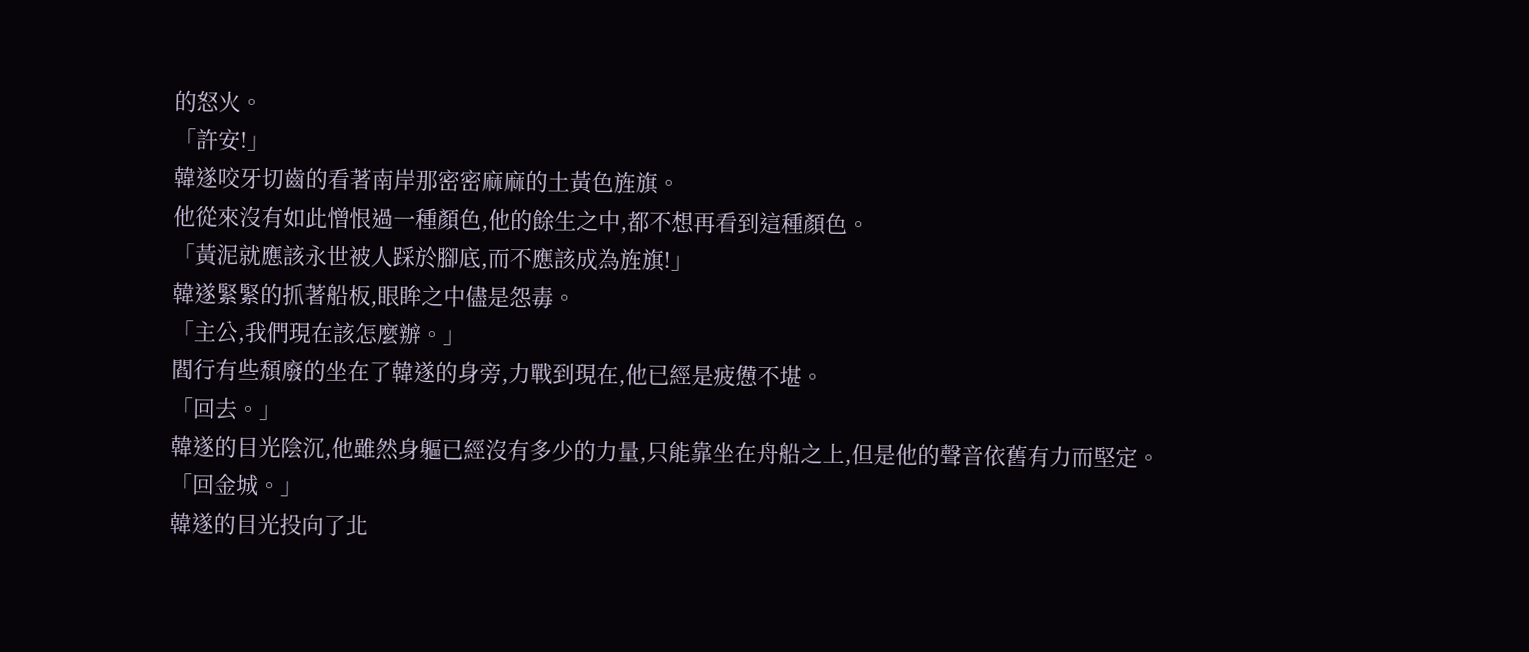的怒火。
「許安!」
韓遂咬牙切齒的看著南岸那密密麻麻的土黃色旌旗。
他從來沒有如此憎恨過一種顏色,他的餘生之中,都不想再看到這種顏色。
「黃泥就應該永世被人踩於腳底,而不應該成為旌旗!」
韓遂緊緊的抓著船板,眼眸之中儘是怨毒。
「主公,我們現在該怎麼辦。」
閻行有些頹廢的坐在了韓遂的身旁,力戰到現在,他已經是疲憊不堪。
「回去。」
韓遂的目光陰沉,他雖然身軀已經沒有多少的力量,只能靠坐在舟船之上,但是他的聲音依舊有力而堅定。
「回金城。」
韓遂的目光投向了北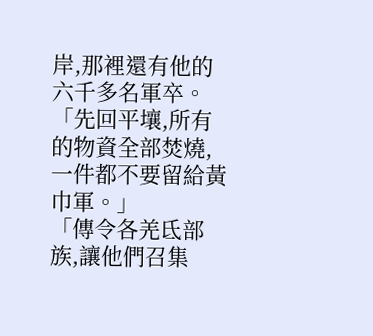岸,那裡還有他的六千多名軍卒。
「先回平壤,所有的物資全部焚燒,一件都不要留給黃巾軍。」
「傳令各羌氐部族,讓他們召集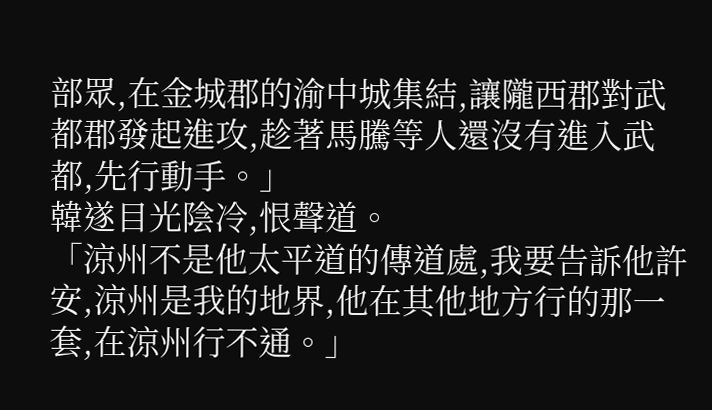部眾,在金城郡的渝中城集結,讓隴西郡對武都郡發起進攻,趁著馬騰等人還沒有進入武都,先行動手。」
韓遂目光陰冷,恨聲道。
「涼州不是他太平道的傳道處,我要告訴他許安,涼州是我的地界,他在其他地方行的那一套,在涼州行不通。」